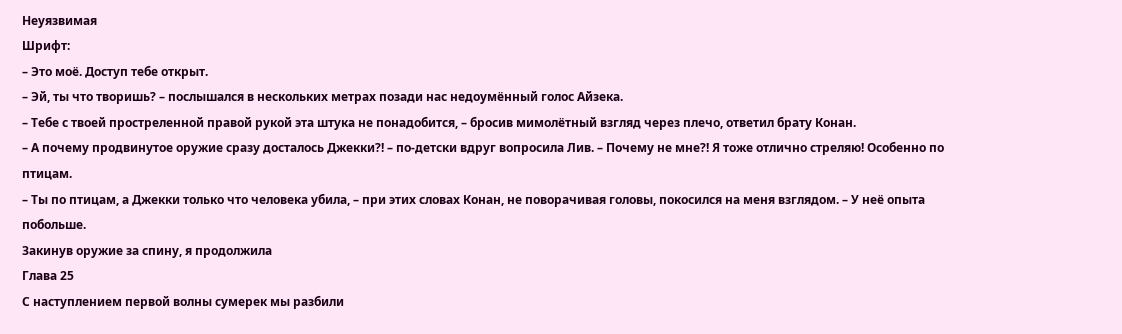Неуязвимая
Шрифт:
– Это моё. Доступ тебе открыт.
– Эй, ты что творишь? – послышался в нескольких метрах позади нас недоумённый голос Айзека.
– Тебе с твоей простреленной правой рукой эта штука не понадобится, – бросив мимолётный взгляд через плечо, ответил брату Конан.
– А почему продвинутое оружие сразу досталось Джекки?! – по-детски вдруг вопросила Лив. – Почему не мне?! Я тоже отлично стреляю! Особенно по птицам.
– Ты по птицам, а Джекки только что человека убила, – при этих словах Конан, не поворачивая головы, покосился на меня взглядом. – У неё опыта побольше.
Закинув оружие за спину, я продолжила
Глава 25
С наступлением первой волны сумерек мы разбили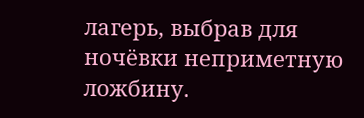лагерь, выбрав для ночёвки неприметную ложбину.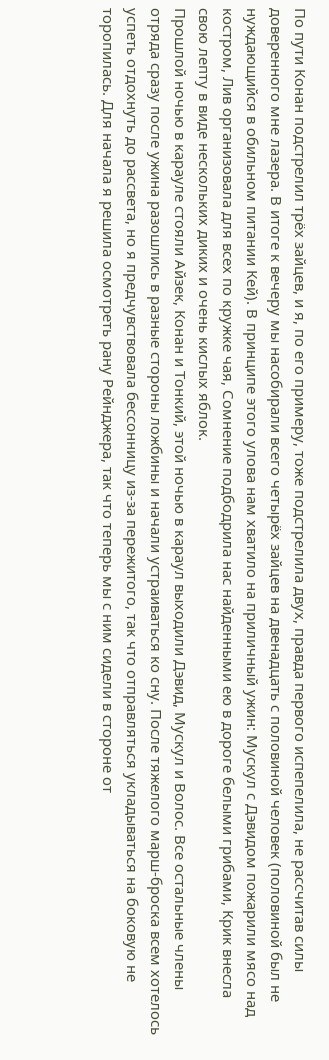По пути Конан подстрелил трёх зайцев, и я, по его примеру, тоже подстрелила двух, правда первого испепелила, не рассчитав силы доверенного мне лазера. В итоге к вечеру мы насобирали всего четырёх зайцев на двенадцать с половиной человек (половиной был не нуждающийся в обильном питании Кей). В принципе этого улова нам хватило на приличный ужин: Мускул с Дэвидом пожарили мясо над костром, Лив организовала для всех по кружке чая, Сомнение подбодрила нас найденными ею в дороге белыми грибами, Крик внесла свою лепту в виде нескольких диких и очень кислых яблок.
Прошлой ночью в карауле стояли Айзек, Конан и Тонкий, этой ночью в караул выходили Дэвид, Мускул и Волос. Все остальные члены отряда сразу после ужина разошлись в разные стороны ложбины и начали устраиваться ко сну. После тяжелого марш-броска всем хотелось успеть отдохнуть до рассвета, но я предчувствовала бессонницу из-за пережитого, так что отправляться укладываться на боковую не торопилась. Для начала я решила осмотреть рану Рейнджера, так что теперь мы с ним сидели в стороне от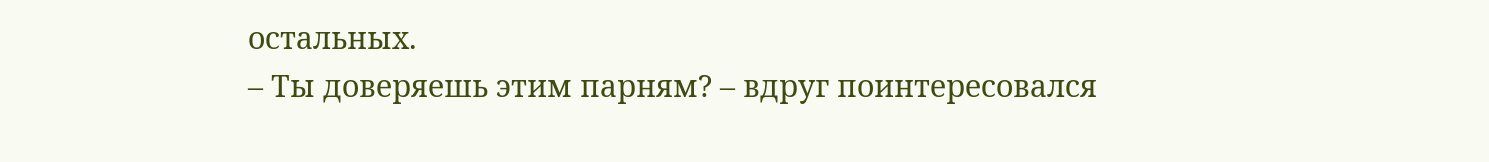остальных.
– Ты доверяешь этим парням? – вдруг поинтересовался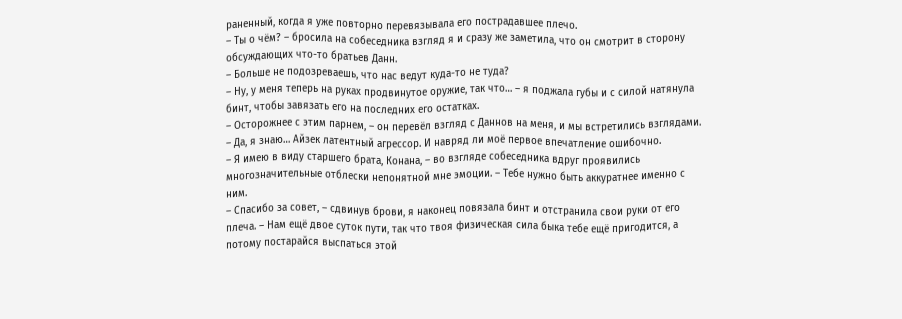раненный, когда я уже повторно перевязывала его пострадавшее плечо.
– Ты о чём? – бросила на собеседника взгляд я и сразу же заметила, что он смотрит в сторону обсуждающих что-то братьев Данн.
– Больше не подозреваешь, что нас ведут куда-то не туда?
– Ну, у меня теперь на руках продвинутое оружие, так что… – я поджала губы и с силой натянула бинт, чтобы завязать его на последних его остатках.
– Осторожнее с этим парнем, – он перевёл взгляд с Даннов на меня, и мы встретились взглядами.
– Да, я знаю… Айзек латентный агрессор. И навряд ли моё первое впечатление ошибочно.
– Я имею в виду старшего брата, Конана, – во взгляде собеседника вдруг проявились многозначительные отблески непонятной мне эмоции. – Тебе нужно быть аккуратнее именно с ним.
– Спасибо за совет, – сдвинув брови, я наконец повязала бинт и отстранила свои руки от его плеча. – Нам ещё двое суток пути, так что твоя физическая сила быка тебе ещё пригодится, а потому постарайся выспаться этой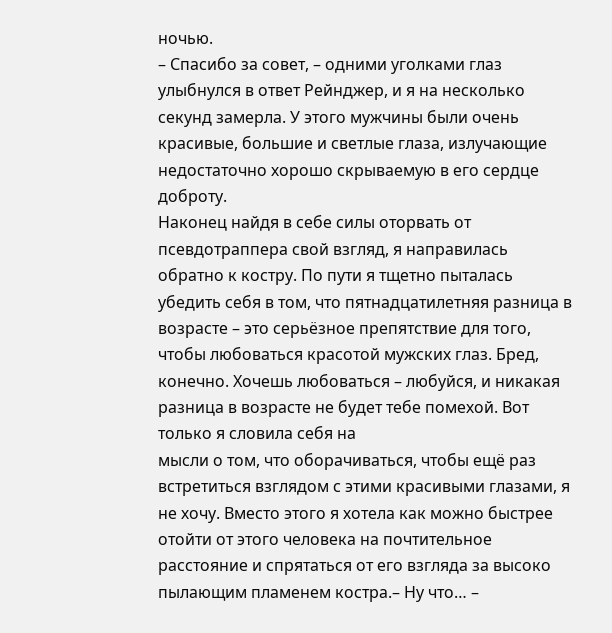ночью.
– Спасибо за совет, – одними уголками глаз улыбнулся в ответ Рейнджер, и я на несколько секунд замерла. У этого мужчины были очень красивые, большие и светлые глаза, излучающие недостаточно хорошо скрываемую в его сердце доброту.
Наконец найдя в себе силы оторвать от псевдотраппера свой взгляд, я направилась обратно к костру. По пути я тщетно пыталась убедить себя в том, что пятнадцатилетняя разница в возрасте – это серьёзное препятствие для того, чтобы любоваться красотой мужских глаз. Бред, конечно. Хочешь любоваться – любуйся, и никакая разница в возрасте не будет тебе помехой. Вот только я словила себя на
мысли о том, что оборачиваться, чтобы ещё раз встретиться взглядом с этими красивыми глазами, я не хочу. Вместо этого я хотела как можно быстрее отойти от этого человека на почтительное расстояние и спрятаться от его взгляда за высоко пылающим пламенем костра.– Ну что… –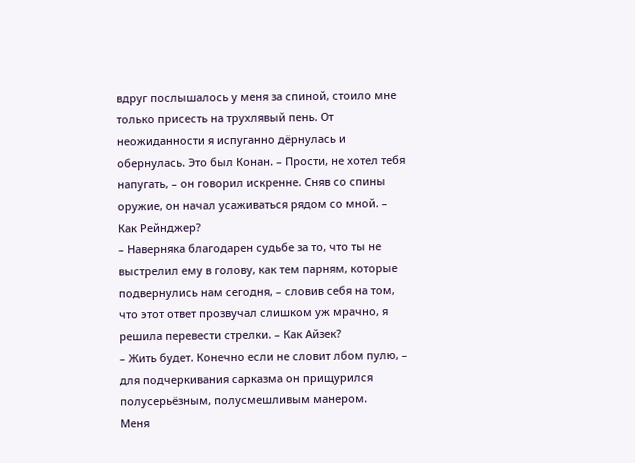вдруг послышалось у меня за спиной, стоило мне только присесть на трухлявый пень. От неожиданности я испуганно дёрнулась и обернулась. Это был Конан. – Прости, не хотел тебя напугать, – он говорил искренне. Сняв со спины оружие, он начал усаживаться рядом со мной. – Как Рейнджер?
– Наверняка благодарен судьбе за то, что ты не выстрелил ему в голову, как тем парням, которые подвернулись нам сегодня, – словив себя на том, что этот ответ прозвучал слишком уж мрачно, я решила перевести стрелки. – Как Айзек?
– Жить будет. Конечно если не словит лбом пулю, – для подчеркивания сарказма он прищурился полусерьёзным, полусмешливым манером.
Меня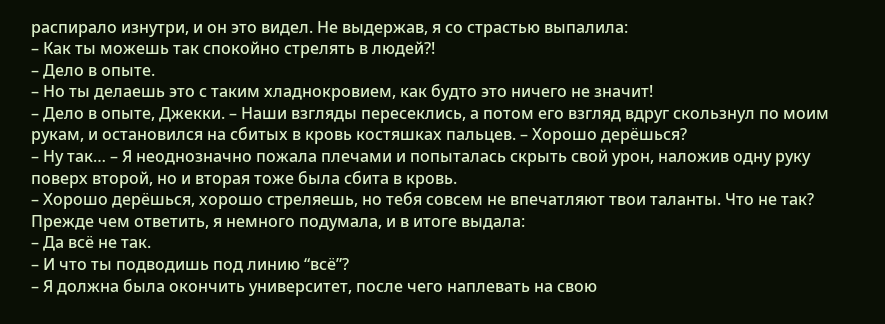распирало изнутри, и он это видел. Не выдержав, я со страстью выпалила:
– Как ты можешь так спокойно стрелять в людей?!
– Дело в опыте.
– Но ты делаешь это с таким хладнокровием, как будто это ничего не значит!
– Дело в опыте, Джекки. – Наши взгляды пересеклись, а потом его взгляд вдруг скользнул по моим рукам, и остановился на сбитых в кровь костяшках пальцев. – Хорошо дерёшься?
– Ну так… – Я неоднозначно пожала плечами и попыталась скрыть свой урон, наложив одну руку поверх второй, но и вторая тоже была сбита в кровь.
– Хорошо дерёшься, хорошо стреляешь, но тебя совсем не впечатляют твои таланты. Что не так?
Прежде чем ответить, я немного подумала, и в итоге выдала:
– Да всё не так.
– И что ты подводишь под линию “всё”?
– Я должна была окончить университет, после чего наплевать на свою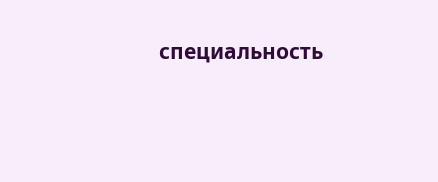специальность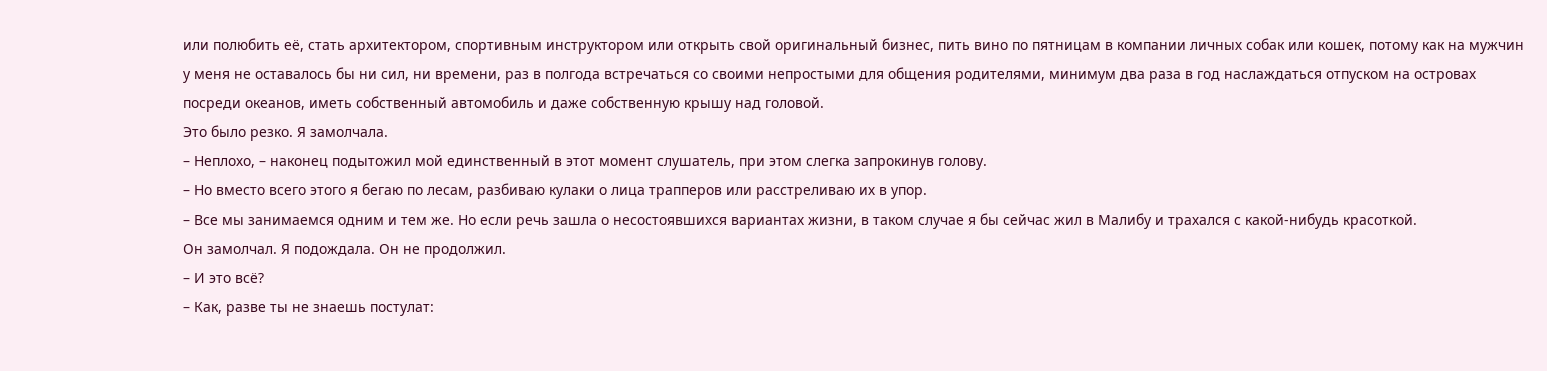или полюбить её, стать архитектором, спортивным инструктором или открыть свой оригинальный бизнес, пить вино по пятницам в компании личных собак или кошек, потому как на мужчин у меня не оставалось бы ни сил, ни времени, раз в полгода встречаться со своими непростыми для общения родителями, минимум два раза в год наслаждаться отпуском на островах посреди океанов, иметь собственный автомобиль и даже собственную крышу над головой.
Это было резко. Я замолчала.
– Неплохо, – наконец подытожил мой единственный в этот момент слушатель, при этом слегка запрокинув голову.
– Но вместо всего этого я бегаю по лесам, разбиваю кулаки о лица трапперов или расстреливаю их в упор.
– Все мы занимаемся одним и тем же. Но если речь зашла о несостоявшихся вариантах жизни, в таком случае я бы сейчас жил в Малибу и трахался с какой-нибудь красоткой.
Он замолчал. Я подождала. Он не продолжил.
– И это всё?
– Как, разве ты не знаешь постулат: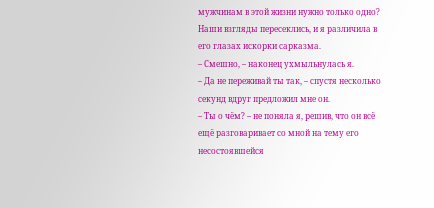мужчинам в этой жизни нужно только одно?
Наши взгляды пересеклись, и я различила в его глазах искорки сарказма.
– Смешно, – наконец ухмыльнулась я.
– Да не переживай ты так, – спустя несколько секунд вдруг предложил мне он.
– Ты о чём? – не поняла я, решив, что он всё ещё разговаривает со мной на тему его несостоявшейся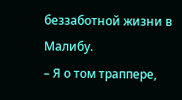беззаботной жизни в Малибу.
– Я о том траппере,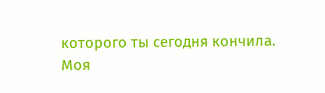которого ты сегодня кончила.
Моя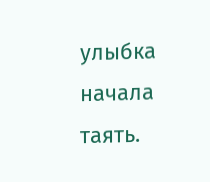улыбка начала таять.